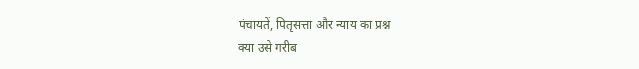पंचायतें, पितृसत्ता और न्याय का प्रश्न
क्या उसे गरीब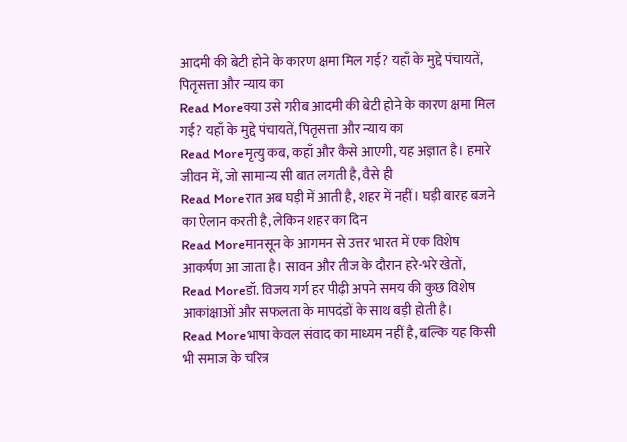आदमी की बेटी होने के कारण क्षमा मिल गई? यहाँ के मुद्दे पंचायतें, पितृसत्ता और न्याय का
Read Moreक्या उसे गरीब आदमी की बेटी होने के कारण क्षमा मिल गई? यहाँ के मुद्दे पंचायतें, पितृसत्ता और न्याय का
Read Moreमृत्यु कब, कहाँ और कैसे आएगी, यह अज्ञात है। हमारे जीवन में, जो सामान्य सी बात लगती है, वैसे ही
Read Moreरात अब घड़ी में आती है, शहर में नहीं। घड़ी बारह बजने का ऐलान करती है, लेकिन शहर का दिन
Read Moreमानसून के आगमन से उत्तर भारत में एक विशेष आकर्षण आ जाता है। सावन और तीज के दौरान हरे-भरे खेतों,
Read Moreडॉ. विजय गर्ग हर पीढ़ी अपने समय की कुछ विशेष आकांक्षाओं और सफलता के मापदंडों के साथ बड़ी होती है।
Read Moreभाषा केवल संवाद का माध्यम नहीं है, बल्कि यह किसी भी समाज के चरित्र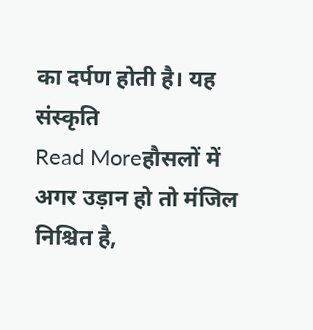का दर्पण होती है। यह संस्कृति
Read Moreहौसलों में अगर उड़ान हो तो मंजिल निश्चित है,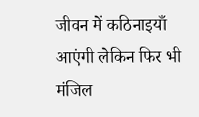जीवन में कठिनाइयाँ आएंगी लेकिन फिर भी मंजिल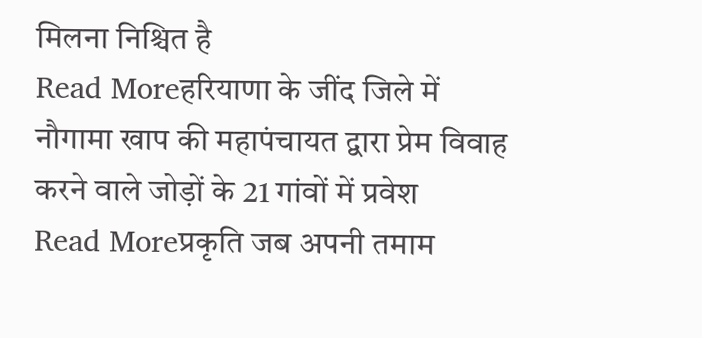मिलना निश्चित है
Read Moreहरियाणा के जींद जिले में नौगामा खाप की महापंचायत द्वारा प्रेम विवाह करने वाले जोड़ों के 21 गांवों में प्रवेश
Read Moreप्रकृति जब अपनी तमाम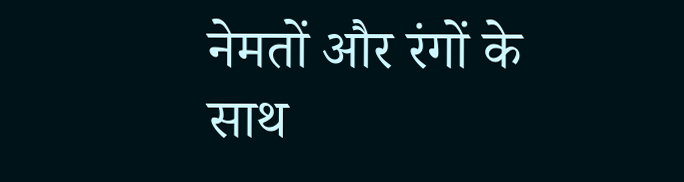नेमतों और रंगों के साथ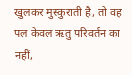खुलकर मुस्कुराती है, तो वह पल केवल ऋतु परिवर्तन का नहीं,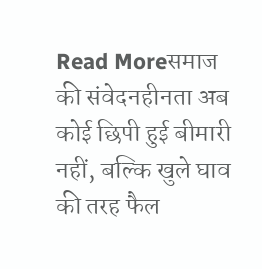Read Moreसमाज की संवेदनहीनता अब कोई छिपी हुई बीमारी नहीं, बल्कि खुले घाव की तरह फैल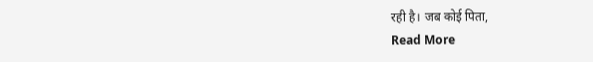रही है। जब कोई पिता,
Read More